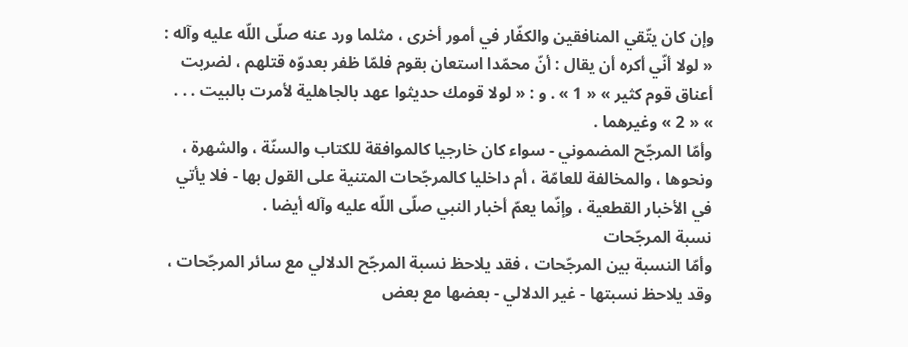وإن كان يتّقي المنافقين والكفّار في أمور أخرى ، مثلما ورد عنه صلّى اللّه عليه وآله : « لولا أنّي أكره أن يقال : أنّ محمّدا استعان بقوم فلمّا ظفر بعدوّه قتلهم ، لضربت أعناق قوم كثير » « 1 » . و : « لولا قومك حديثوا عهد بالجاهلية لأمرت بالبيت . . . » « 2 » وغيرهما .
وأمّا المرجّح المضموني - سواء كان خارجيا كالموافقة للكتاب والسنّة ، والشهرة ، ونحوها ، والمخالفة للعامّة ، أم داخليا كالمرجّحات المتنية على القول بها - فلا يأتي في الأخبار القطعية ، وإنّما يعمّ أخبار النبي صلّى اللّه عليه وآله أيضا .
نسبة المرجّحات
وأمّا النسبة بين المرجّحات ، فقد يلاحظ نسبة المرجّح الدلالي مع سائر المرجّحات ، وقد يلاحظ نسبتها - غير الدلالي - بعضها مع بعض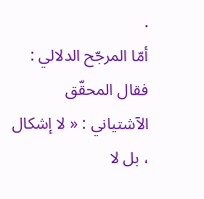.
أمّا المرجّح الدلالي : فقال المحقّق الآشتياني : « لا إشكال ، بل لا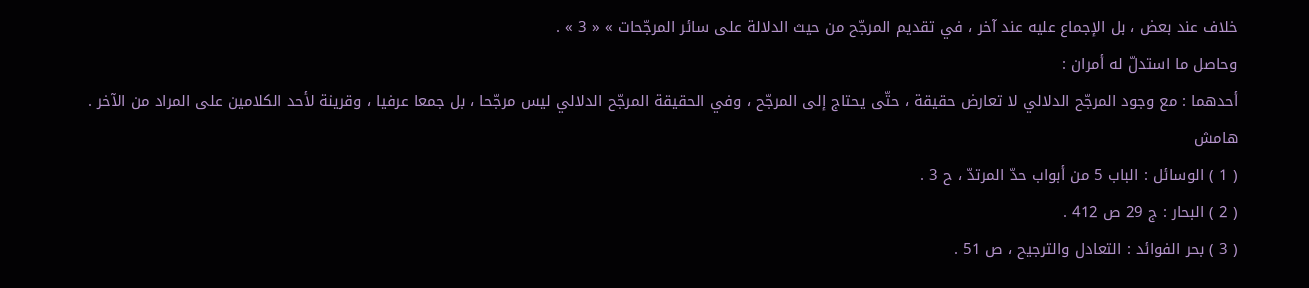خلاف عند بعض ، بل الإجماع عليه عند آخر ، في تقديم المرجّح من حيث الدلالة على سائر المرجّحات » « 3 » .
وحاصل ما استدلّ له أمران :
أحدهما : مع وجود المرجّح الدلالي لا تعارض حقيقة ، حتّى يحتاج إلى المرجّح ، وفي الحقيقة المرجّح الدلالي ليس مرجّحا ، بل جمعا عرفيا ، وقرينة لأحد الكلامين على المراد من الآخر .
هامش
( 1 ) الوسائل : الباب 5 من أبواب حدّ المرتدّ ، ح 3 .
( 2 ) البحار : ج 29 ص 412 .
( 3 ) بحر الفوائد : التعادل والترجيح ، ص 51 .